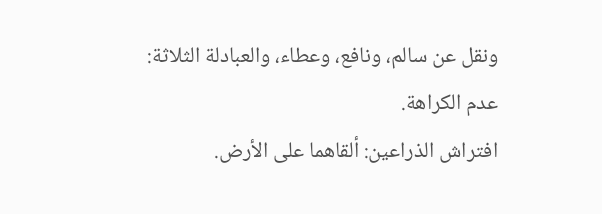ونقل عن سالم، ونافع، وعطاء، والعبادلة الثلاثة: عدم الكراهة.
افتراش الذراعين: ألقاهما على الأرض.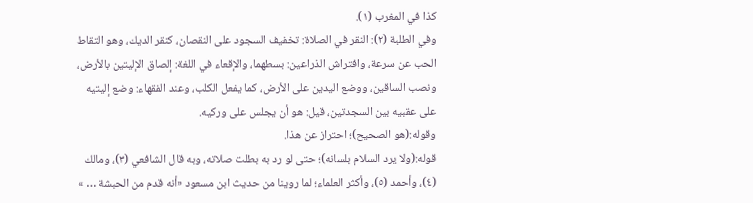كذا في المغرب (١).
وفي الطلبة (٢): النقر في الصلاة: تخفيف السجود على النقصان، كنقر الديك، وهو التقاط الحب عن سرعة، وافتراش الذراعين: بسطهما، والإقعاء في اللغة: إلصاق الإليتين بالأرض، ونصب الساقين، ووضع اليدين على الأرض، كما يفعل الكلب، وعند الفقهاء: وضع إليتيه على عقبيه بين السجدتين، قيل: هو أن يجلس على وركيه.
وقوله:(هو الصحيح)؛ احتراز عن هذا.
قوله:(ولا يرد السلام بلسانه)؛ حتى لو رد به بطلت صلاته، وبه قال الشافعي (٣)، ومالك (٤)، وأحمد (٥)، وأكثر العلماء؛ لما روينا من حديث ابن مسعود «أنه قدم من الحبشة … »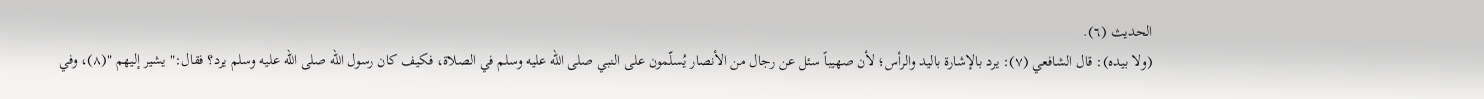الحديث (٦).
(ولا بيده): قال الشافعي (٧): يرد بالإشارة باليد والرأس؛ لأن صهيباً سئل عن رجال من الأنصار يُسلّمون على النبي صلى الله عليه وسلم في الصلاة، فكيف كان رسول الله صلى الله عليه وسلم يرد؟ فقال:" يشير إليهم "(٨)، وفي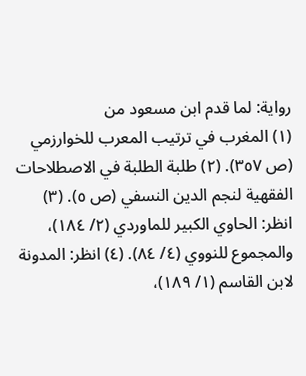رواية: لما قدم ابن مسعود من
(١) المغرب في ترتيب المعرب للخوارزمي (ص ٣٥٧). (٢) طلبة الطلبة في الاصطلاحات الفقهية لنجم الدين النسفي (ص ٥). (٣) انظر: الحاوي الكبير للماوردي (٢/ ١٨٤)، والمجموع للنووي (٤/ ٨٤). (٤) انظر: المدونة لابن القاسم (١/ ١٨٩)،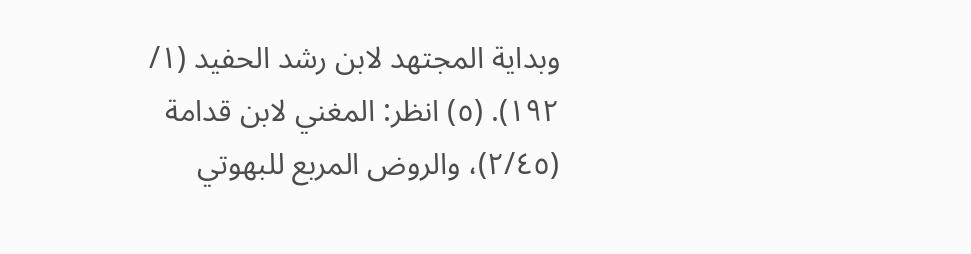وبداية المجتهد لابن رشد الحفيد (١/ ١٩٢). (٥) انظر: المغني لابن قدامة (٢/٤٥)، والروض المربع للبهوتي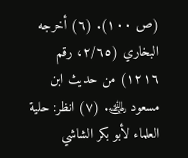(ص ١٠٠). (٦) أخرجه البخاري (٢/٦٥، رقم ١٢١٦) من حديث ابن مسعود ﵁. (٧) انظر: حلية العلماء لأبو بكر الشاشي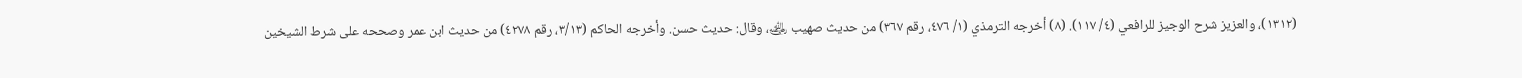(١٣١٢)، والعزيز شرح الوجيز للرافعي (٤/ ١١٧). (٨) أخرجه الترمذي (١/ ٤٧٦، رقم ٣٦٧) من حديث صهيب ﵁، وقال: حديث حسن. وأخرجه الحاكم (٣/١٣، رقم ٤٢٧٨) من حديث ابن عمر وصححه على شرط الشيخين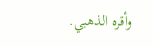وأقره الذهبي.